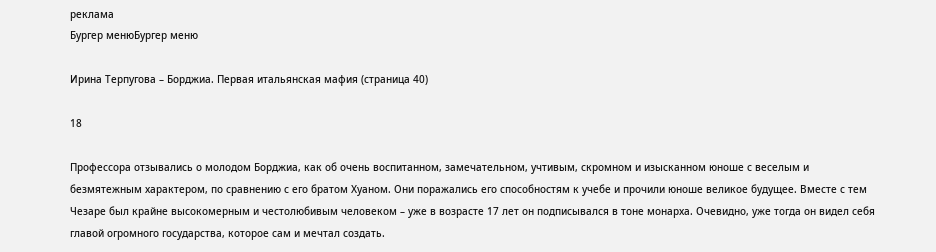реклама
Бургер менюБургер меню

Ирина Терпугова – Борджиа. Первая итальянская мафия (страница 40)

18

Профессора отзывались о молодом Борджиа, как об очень воспитанном, замечательном, учтивым, скромном и изысканном юноше с веселым и безмятежным характером, по сравнению с его братом Хуаном. Они поражались его способностям к учебе и прочили юноше великое будущее. Вместе с тем Чезаре был крайне высокомерным и честолюбивым человеком – уже в возрасте 17 лет он подписывался в тоне монарха. Очевидно, уже тогда он видел себя главой огромного государства, которое сам и мечтал создать.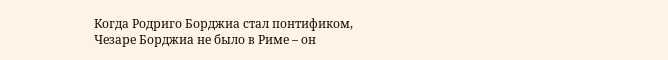Когда Родриго Борджиа стал понтификом, Чезаре Борджиа не было в Риме – он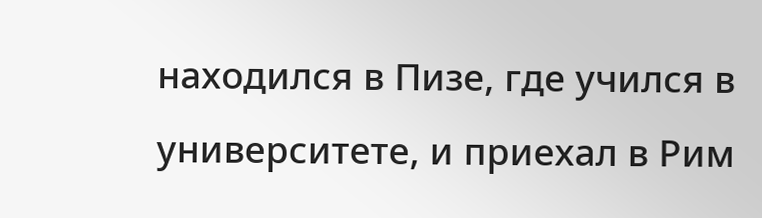находился в Пизе, где учился в университете, и приехал в Рим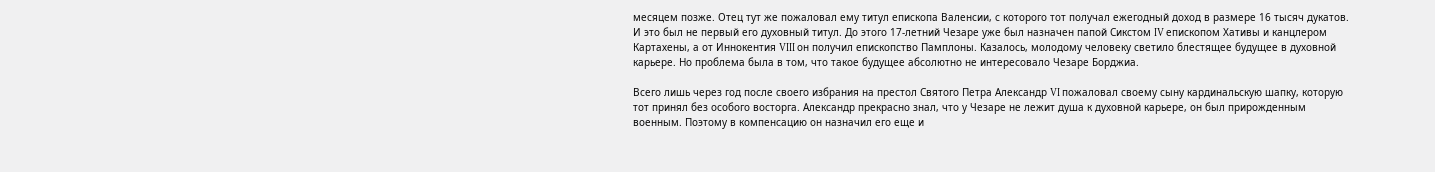месяцем позже. Отец тут же пожаловал ему титул епископа Валенсии, с которого тот получал ежегодный доход в размере 16 тысяч дукатов. И это был не первый его духовный титул. До этого 17-летний Чезаре уже был назначен папой Сикстом IV епископом Хативы и канцлером Картахены, а от Иннокентия VIII он получил епископство Памплоны. Казалось, молодому человеку светило блестящее будущее в духовной карьере. Но проблема была в том, что такое будущее абсолютно не интересовало Чезаре Борджиа.

Всего лишь через год после своего избрания на престол Святого Петра Александр VI пожаловал своему сыну кардинальскую шапку, которую тот принял без особого восторга. Александр прекрасно знал, что у Чезаре не лежит душа к духовной карьере, он был прирожденным военным. Поэтому в компенсацию он назначил его еще и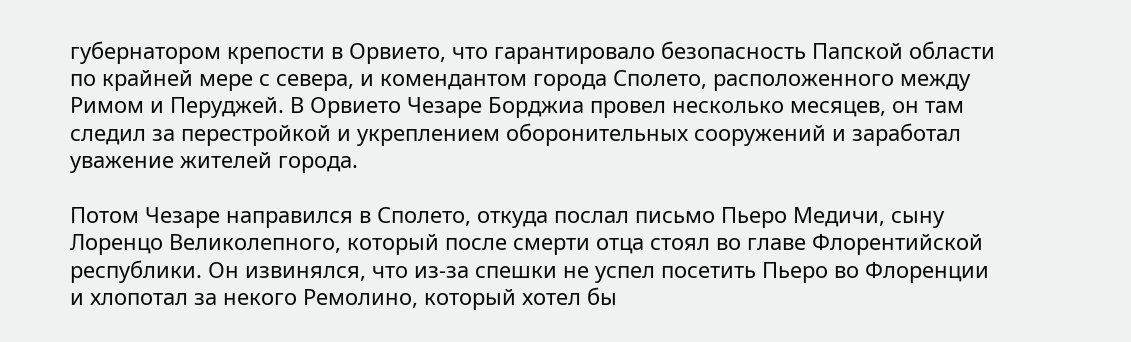губернатором крепости в Орвието, что гарантировало безопасность Папской области по крайней мере с севера, и комендантом города Сполето, расположенного между Римом и Перуджей. В Орвието Чезаре Борджиа провел несколько месяцев, он там следил за перестройкой и укреплением оборонительных сооружений и заработал уважение жителей города.

Потом Чезаре направился в Сполето, откуда послал письмо Пьеро Медичи, сыну Лоренцо Великолепного, который после смерти отца стоял во главе Флорентийской республики. Он извинялся, что из-за спешки не успел посетить Пьеро во Флоренции и хлопотал за некого Ремолино, который хотел бы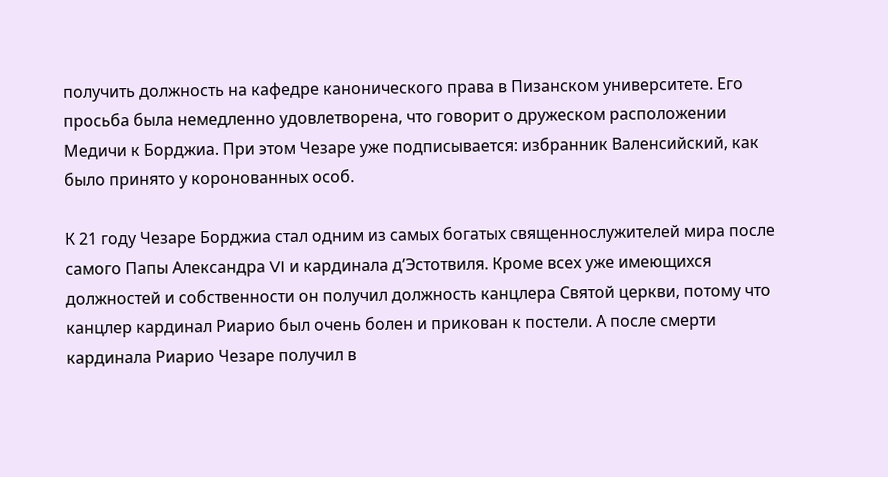получить должность на кафедре канонического права в Пизанском университете. Его просьба была немедленно удовлетворена, что говорит о дружеском расположении Медичи к Борджиа. При этом Чезаре уже подписывается: избранник Валенсийский, как было принято у коронованных особ.

К 21 году Чезаре Борджиа стал одним из самых богатых священнослужителей мира после самого Папы Александра VI и кардинала д’Эстотвиля. Кроме всех уже имеющихся должностей и собственности он получил должность канцлера Святой церкви, потому что канцлер кардинал Риарио был очень болен и прикован к постели. А после смерти кардинала Риарио Чезаре получил в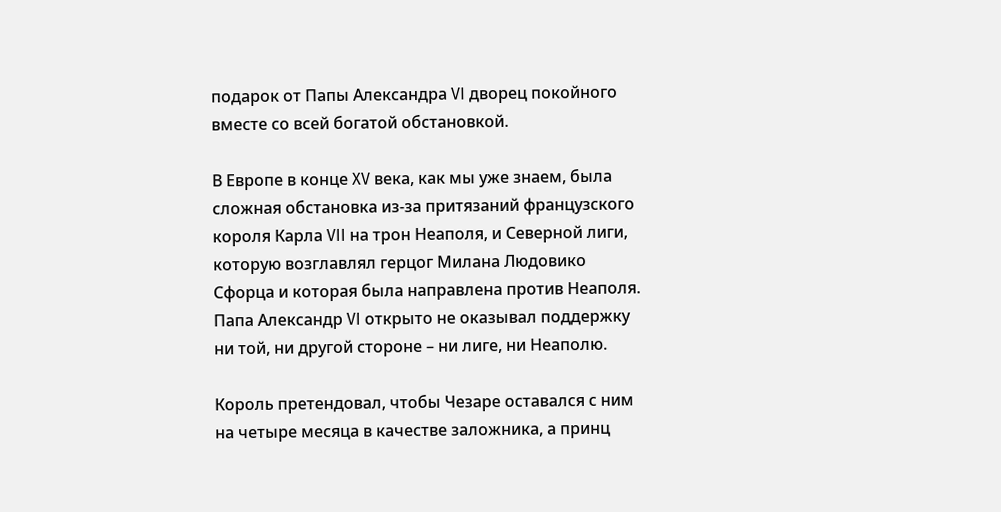подарок от Папы Александра VI дворец покойного вместе со всей богатой обстановкой.

В Европе в конце XV века, как мы уже знаем, была сложная обстановка из-за притязаний французского короля Карла VII на трон Неаполя, и Северной лиги, которую возглавлял герцог Милана Людовико Сфорца и которая была направлена против Неаполя. Папа Александр VI открыто не оказывал поддержку ни той, ни другой стороне – ни лиге, ни Неаполю.

Король претендовал, чтобы Чезаре оставался с ним на четыре месяца в качестве заложника, а принц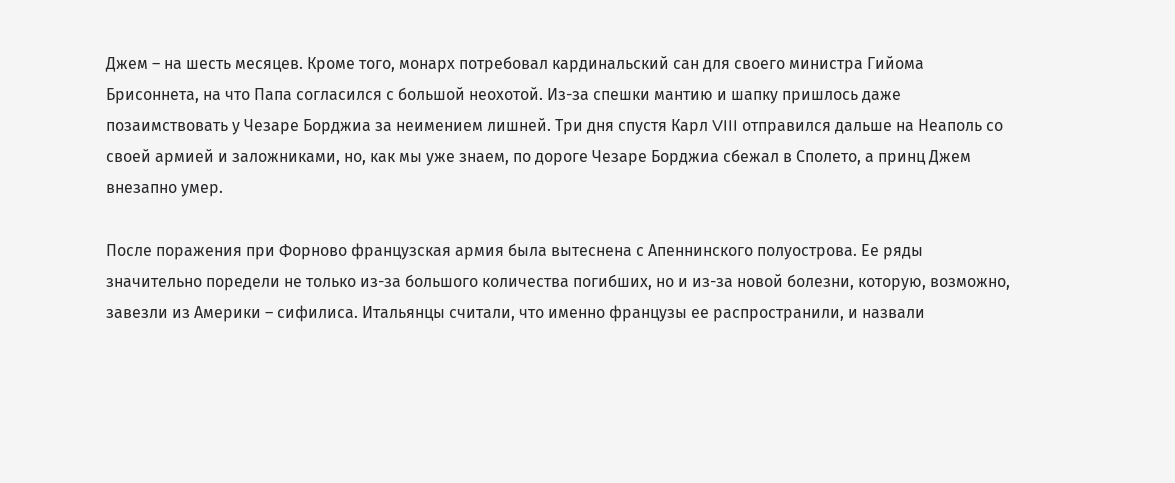Джем – на шесть месяцев. Кроме того, монарх потребовал кардинальский сан для своего министра Гийома Брисоннета, на что Папа согласился с большой неохотой. Из-за спешки мантию и шапку пришлось даже позаимствовать у Чезаре Борджиа за неимением лишней. Три дня спустя Карл VIII отправился дальше на Неаполь со своей армией и заложниками, но, как мы уже знаем, по дороге Чезаре Борджиа сбежал в Сполето, а принц Джем внезапно умер.

После поражения при Форново французская армия была вытеснена с Апеннинского полуострова. Ее ряды значительно поредели не только из-за большого количества погибших, но и из-за новой болезни, которую, возможно, завезли из Америки – сифилиса. Итальянцы считали, что именно французы ее распространили, и назвали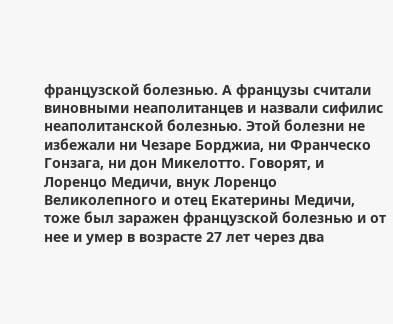французской болезнью. А французы считали виновными неаполитанцев и назвали сифилис неаполитанской болезнью. Этой болезни не избежали ни Чезаре Борджиа, ни Франческо Гонзага, ни дон Микелотто. Говорят, и Лоренцо Медичи, внук Лоренцо Великолепного и отец Екатерины Медичи, тоже был заражен французской болезнью и от нее и умер в возрасте 27 лет через два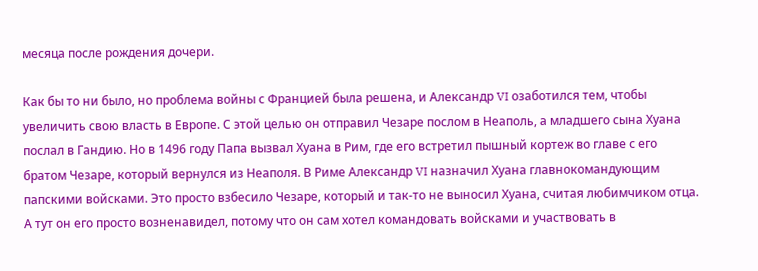месяца после рождения дочери.

Как бы то ни было, но проблема войны с Францией была решена, и Александр VI озаботился тем, чтобы увеличить свою власть в Европе. С этой целью он отправил Чезаре послом в Неаполь, а младшего сына Хуана послал в Гандию. Но в 1496 году Папа вызвал Хуана в Рим, где его встретил пышный кортеж во главе с его братом Чезаре, который вернулся из Неаполя. В Риме Александр VI назначил Хуана главнокомандующим папскими войсками. Это просто взбесило Чезаре, который и так-то не выносил Хуана, считая любимчиком отца. А тут он его просто возненавидел, потому что он сам хотел командовать войсками и участвовать в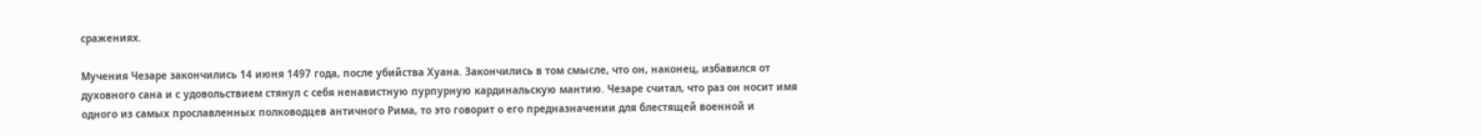сражениях.

Мучения Чезаре закончились 14 июня 1497 года, после убийства Хуана. Закончились в том смысле, что он, наконец, избавился от духовного сана и с удовольствием стянул с себя ненавистную пурпурную кардинальскую мантию. Чезаре считал, что раз он носит имя одного из самых прославленных полководцев античного Рима, то это говорит о его предназначении для блестящей военной и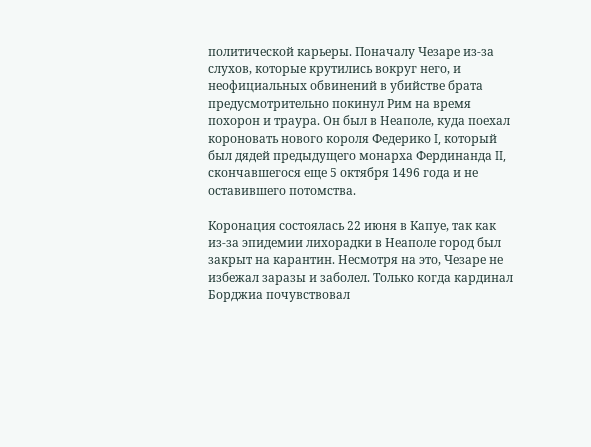политической карьеры. Поначалу Чезаре из-за слухов, которые крутились вокруг него, и неофициальных обвинений в убийстве брата предусмотрительно покинул Рим на время похорон и траура. Он был в Неаполе, куда поехал короновать нового короля Федерико I, который был дядей предыдущего монарха Фердинанда II, скончавшегося еще 5 октября 1496 года и не оставившего потомства.

Коронация состоялась 22 июня в Капуе, так как из-за эпидемии лихорадки в Неаполе город был закрыт на карантин. Несмотря на это, Чезаре не избежал заразы и заболел. Только когда кардинал Борджиа почувствовал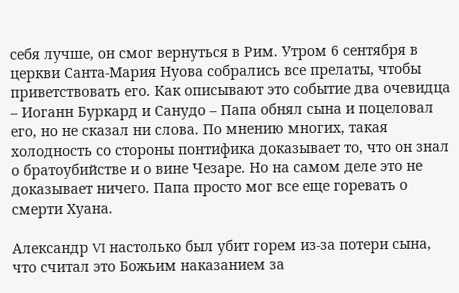себя лучше, он смог вернуться в Рим. Утром 6 сентября в церкви Санта-Мария Нуова собрались все прелаты, чтобы приветствовать его. Как описывают это событие два очевидца – Иоганн Буркард и Санудо – Папа обнял сына и поцеловал его, но не сказал ни слова. По мнению многих, такая холодность со стороны понтифика доказывает то, что он знал о братоубийстве и о вине Чезаре. Но на самом деле это не доказывает ничего. Папа просто мог все еще горевать о смерти Хуана.

Александр VI настолько был убит горем из-за потери сына, что считал это Божьим наказанием за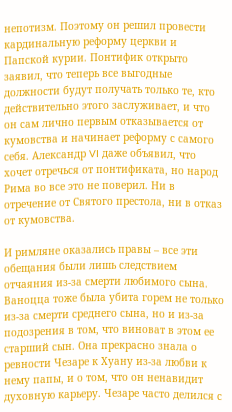непотизм. Поэтому он решил провести кардинальную реформу церкви и Папской курии. Понтифик открыто заявил, что теперь все выгодные должности будут получать только те, кто действительно этого заслуживает, и что он сам лично первым отказывается от кумовства и начинает реформу с самого себя. Александр VI даже объявил, что хочет отречься от понтификата, но народ Рима во все это не поверил. Ни в отречение от Святого престола, ни в отказ от кумовства.

И римляне оказались правы – все эти обещания были лишь следствием отчаяния из-за смерти любимого сына. Ваноцца тоже была убита горем не только из-за смерти среднего сына, но и из-за подозрения в том, что виноват в этом ее старший сын. Она прекрасно знала о ревности Чезаре к Хуану из-за любви к нему папы, и о том, что он ненавидит духовную карьеру. Чезаре часто делился с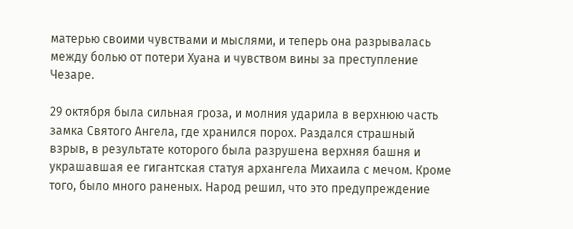матерью своими чувствами и мыслями, и теперь она разрывалась между болью от потери Хуана и чувством вины за преступление Чезаре.

29 октября была сильная гроза, и молния ударила в верхнюю часть замка Святого Ангела, где хранился порох. Раздался страшный взрыв, в результате которого была разрушена верхняя башня и украшавшая ее гигантская статуя архангела Михаила с мечом. Кроме того, было много раненых. Народ решил, что это предупреждение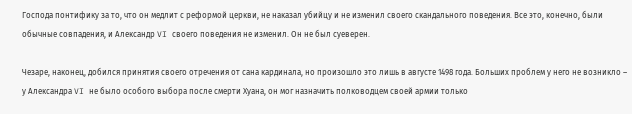Господа понтифику за то, что он медлит с реформой церкви, не наказал убийцу и не изменил своего скандального поведения. Все это, конечно, были обычные совпадения, и Александр VI своего поведения не изменил. Он не был суеверен.

Чезаре, наконец, добился принятия своего отречения от сана кардинала, но произошло это лишь в августе 1498 года. Больших проблем у него не возникло – у Александра VI не было особого выбора после смерти Хуана, он мог назначить полководцем своей армии только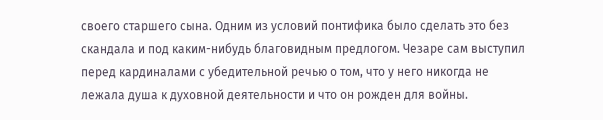своего старшего сына. Одним из условий понтифика было сделать это без скандала и под каким-нибудь благовидным предлогом. Чезаре сам выступил перед кардиналами с убедительной речью о том, что у него никогда не лежала душа к духовной деятельности и что он рожден для войны.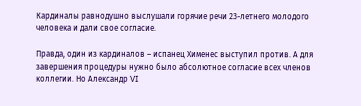Кардиналы равнодушно выслушали горячие речи 23-летнего молодого человека и дали свое согласие.

Правда, один из кардиналов – испанец Хименес выступил против. А для завершения процедуры нужно было абсолютное согласие всех членов коллегии. Но Александр VI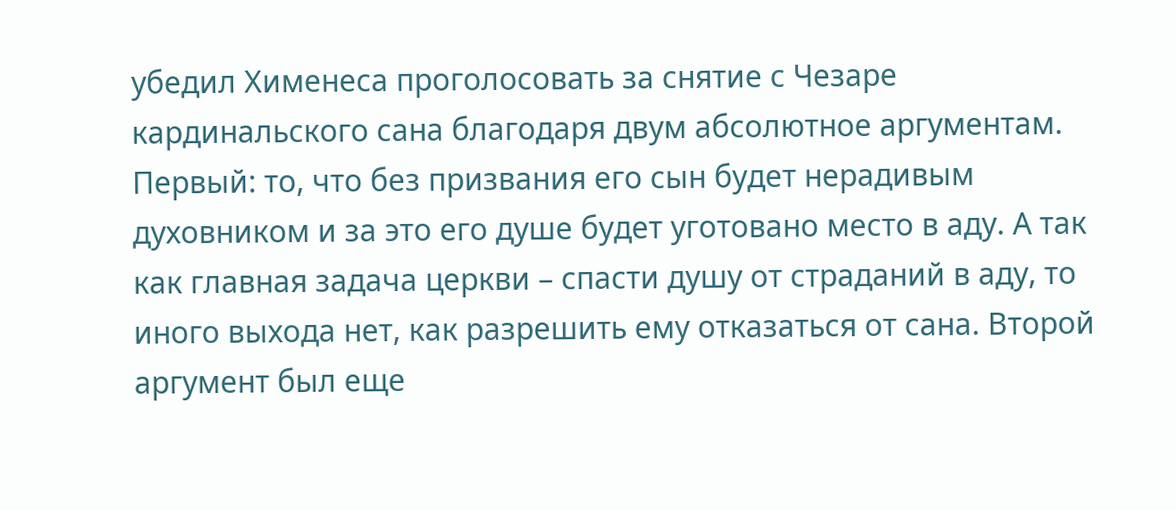убедил Хименеса проголосовать за снятие с Чезаре кардинальского сана благодаря двум абсолютное аргументам. Первый: то, что без призвания его сын будет нерадивым духовником и за это его душе будет уготовано место в аду. А так как главная задача церкви – спасти душу от страданий в аду, то иного выхода нет, как разрешить ему отказаться от сана. Второй аргумент был еще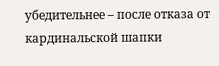убедительнее – после отказа от кардинальской шапки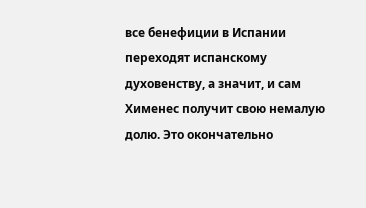все бенефиции в Испании переходят испанскому духовенству, а значит, и сам Хименес получит свою немалую долю. Это окончательно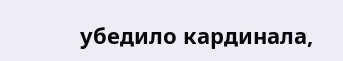убедило кардинала,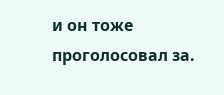и он тоже проголосовал за.